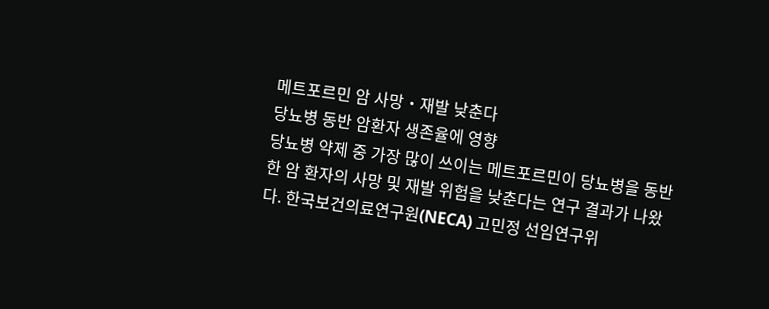메트포르민 암 사망‧재발 낮춘다
당뇨병 동반 암환자 생존율에 영향
당뇨병 약제 중 가장 많이 쓰이는 메트포르민이 당뇨병을 동반한 암 환자의 사망 및 재발 위험을 낮춘다는 연구 결과가 나왔다. 한국보건의료연구원(NECA) 고민정 선임연구위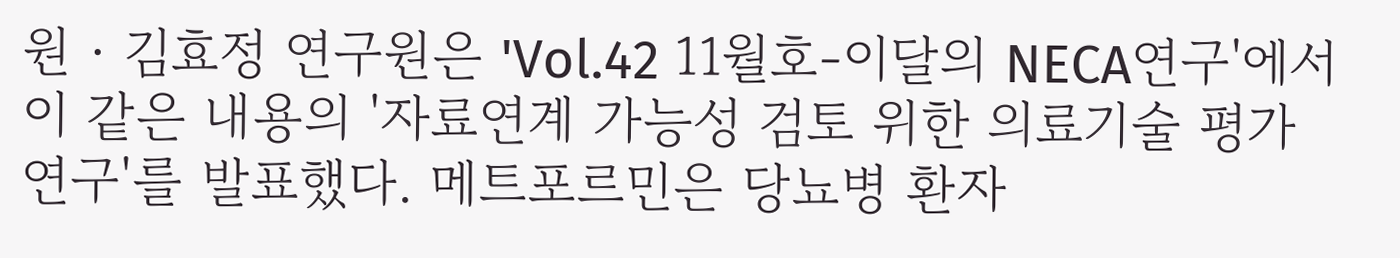원‧김효정 연구원은 'Vol.42 11월호-이달의 NECA연구'에서 이 같은 내용의 '자료연계 가능성 검토 위한 의료기술 평가연구'를 발표했다. 메트포르민은 당뇨병 환자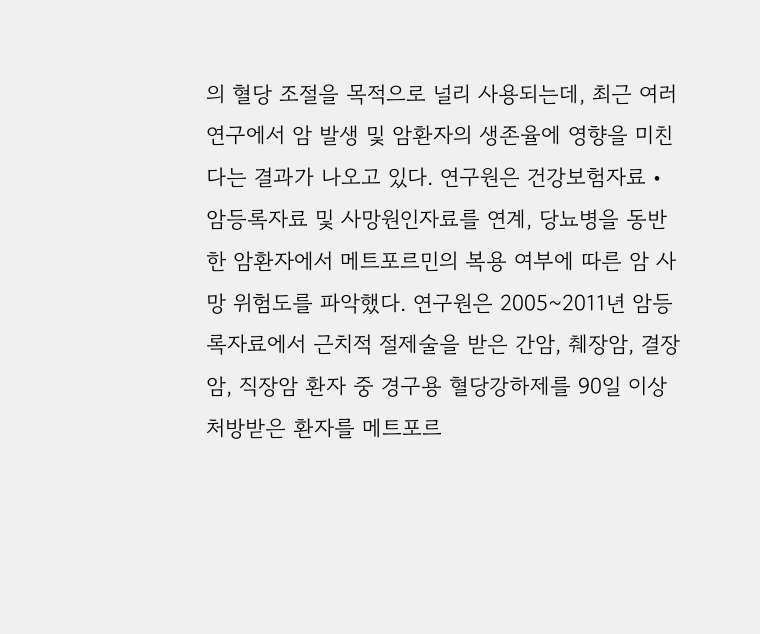의 혈당 조절을 목적으로 널리 사용되는데, 최근 여러 연구에서 암 발생 및 암환자의 생존율에 영향을 미친다는 결과가 나오고 있다. 연구원은 건강보험자료‧암등록자료 및 사망원인자료를 연계, 당뇨병을 동반한 암환자에서 메트포르민의 복용 여부에 따른 암 사망 위험도를 파악했다. 연구원은 2005~2011년 암등록자료에서 근치적 절제술을 받은 간암, 췌장암, 결장암, 직장암 환자 중 경구용 혈당강하제를 90일 이상 처방받은 환자를 메트포르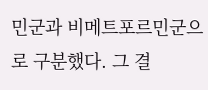민군과 비메트포르민군으로 구분했다. 그 결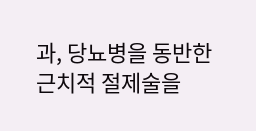과, 당뇨병을 동반한 근치적 절제술을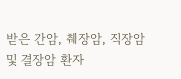받은 간암, 췌장암, 직장암 및 결장암 환자